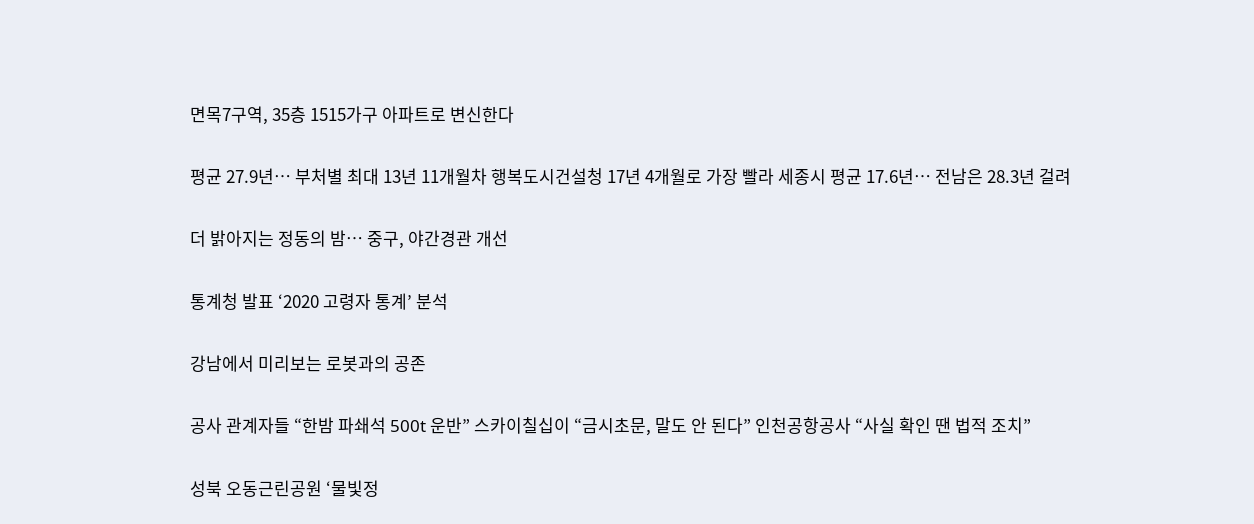면목7구역, 35층 1515가구 아파트로 변신한다

평균 27.9년… 부처별 최대 13년 11개월차 행복도시건설청 17년 4개월로 가장 빨라 세종시 평균 17.6년… 전남은 28.3년 걸려

더 밝아지는 정동의 밤… 중구, 야간경관 개선

통계청 발표 ‘2020 고령자 통계’ 분석

강남에서 미리보는 로봇과의 공존

공사 관계자들 “한밤 파쇄석 500t 운반” 스카이칠십이 “금시초문, 말도 안 된다” 인천공항공사 “사실 확인 땐 법적 조치”

성북 오동근린공원 ‘물빛정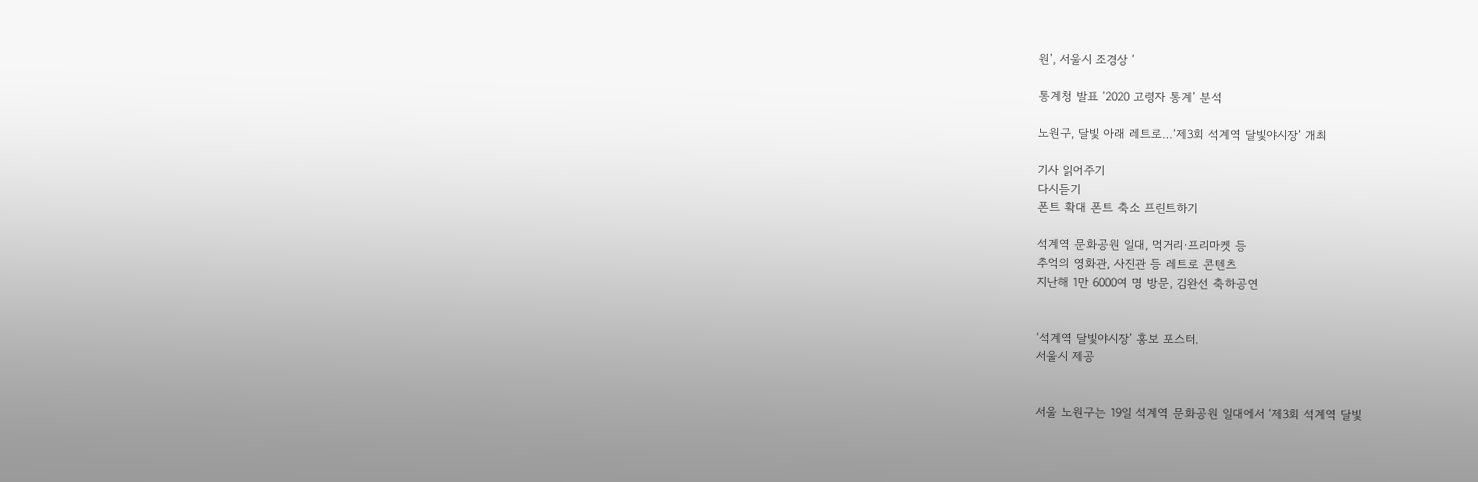원’, 서울시 조경상 ‘

통계청 발표 ‘2020 고령자 통계’ 분석

노원구, 달빛 아래 레트로…‘제3회 석계역 달빛야시장’ 개최

기사 읽어주기
다시듣기
폰트 확대 폰트 축소 프린트하기

석계역 문화공원 일대, 먹거리·프리마켓 등
추억의 영화관, 사진관 등 레트로 콘텐츠
지난해 1만 6000여 명 방문, 김완선 축하공연


‘석계역 달빛야시장’ 홍보 포스터.
서울시 제공


서울 노원구는 19일 석계역 문화공원 일대에서 ‘제3회 석계역 달빛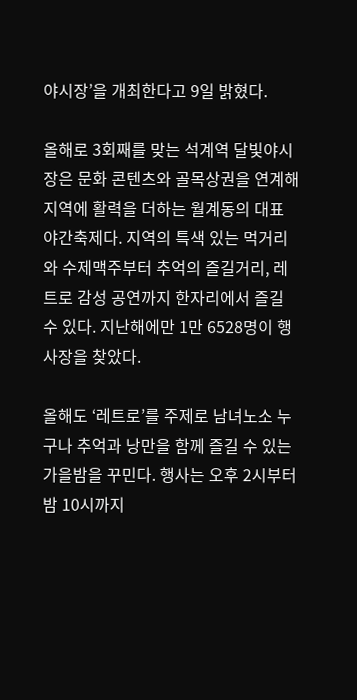야시장’을 개최한다고 9일 밝혔다.

올해로 3회째를 맞는 석계역 달빛야시장은 문화 콘텐츠와 골목상권을 연계해 지역에 활력을 더하는 월계동의 대표 야간축제다. 지역의 특색 있는 먹거리와 수제맥주부터 추억의 즐길거리, 레트로 감성 공연까지 한자리에서 즐길 수 있다. 지난해에만 1만 6528명이 행사장을 찾았다.

올해도 ‘레트로’를 주제로 남녀노소 누구나 추억과 낭만을 함께 즐길 수 있는 가을밤을 꾸민다. 행사는 오후 2시부터 밤 10시까지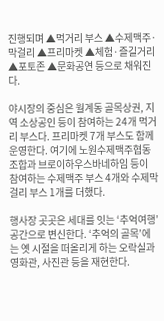진행되며 ▲먹거리 부스 ▲수제맥주·막걸리 ▲프리마켓 ▲체험·즐길거리 ▲포토존 ▲문화공연 등으로 채워진다.

야시장의 중심은 월계동 골목상권, 지역 소상공인 등이 참여하는 24개 먹거리 부스다. 프리마켓 7개 부스도 함께 운영한다. 여기에 노원수제맥주협동조합과 브로이하우스바네하임 등이 참여하는 수제맥주 부스 4개와 수제막걸리 부스 1개를 더했다.

행사장 곳곳은 세대를 잇는 ‘추억여행’ 공간으로 변신한다. ‘추억의 골목’에는 옛 시절을 떠올리게 하는 오락실과 영화관, 사진관 등을 재현한다.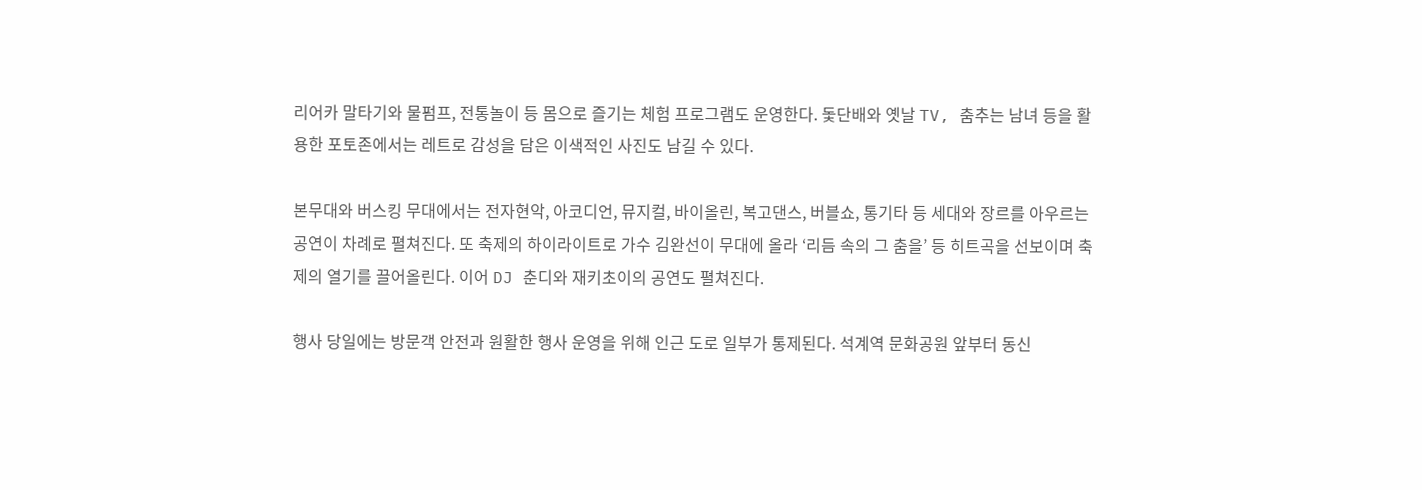리어카 말타기와 물펌프, 전통놀이 등 몸으로 즐기는 체험 프로그램도 운영한다. 돛단배와 옛날 TV, 춤추는 남녀 등을 활용한 포토존에서는 레트로 감성을 담은 이색적인 사진도 남길 수 있다.

본무대와 버스킹 무대에서는 전자현악, 아코디언, 뮤지컬, 바이올린, 복고댄스, 버블쇼, 통기타 등 세대와 장르를 아우르는 공연이 차례로 펼쳐진다. 또 축제의 하이라이트로 가수 김완선이 무대에 올라 ‘리듬 속의 그 춤을’ 등 히트곡을 선보이며 축제의 열기를 끌어올린다. 이어 DJ 춘디와 재키초이의 공연도 펼쳐진다.

행사 당일에는 방문객 안전과 원활한 행사 운영을 위해 인근 도로 일부가 통제된다. 석계역 문화공원 앞부터 동신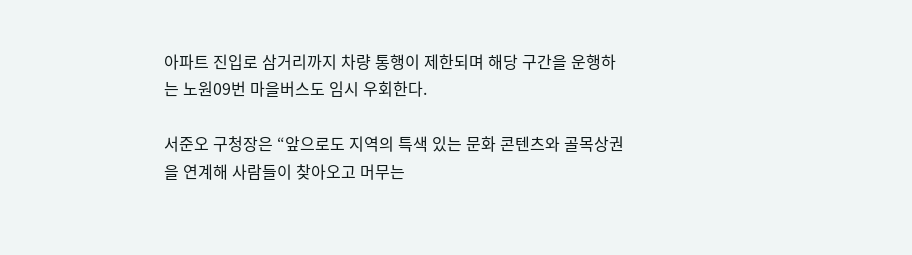아파트 진입로 삼거리까지 차량 통행이 제한되며 해당 구간을 운행하는 노원09번 마을버스도 임시 우회한다.

서준오 구청장은 “앞으로도 지역의 특색 있는 문화 콘텐츠와 골목상권을 연계해 사람들이 찾아오고 머무는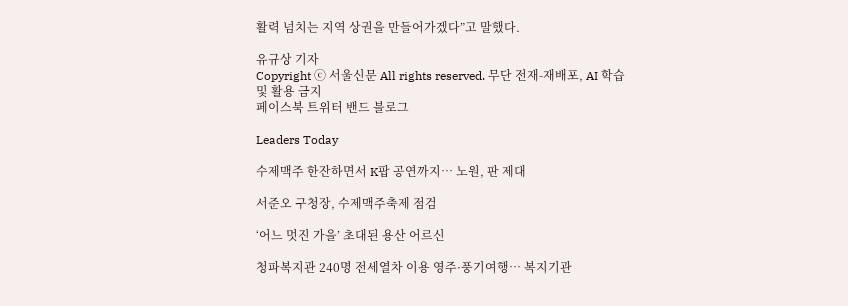활력 넘치는 지역 상권을 만들어가겠다”고 말했다.

유규상 기자
Copyright ⓒ 서울신문 All rights reserved. 무단 전재-재배포, AI 학습 및 활용 금지
페이스북 트위터 밴드 블로그

Leaders Today

수제맥주 한잔하면서 K팝 공연까지… 노원, 판 제대

서준오 구청장, 수제맥주축제 점검

‘어느 멋진 가을’ 초대된 용산 어르신

청파복지관 240명 전세열차 이용 영주·풍기여행… 복지기관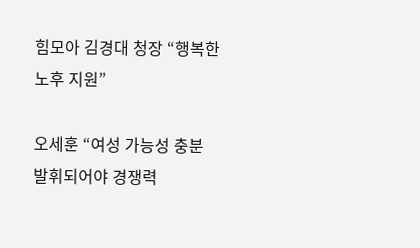힘모아 김경대 청장 “행복한 노후 지원”

오세훈 “여성 가능성 충분 발휘되어야 경쟁력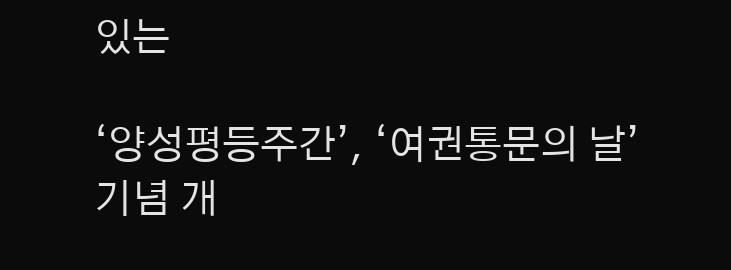있는

‘양성평등주간’, ‘여권통문의 날’ 기념 개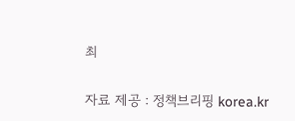최

자료 제공 : 정책브리핑 korea.kr